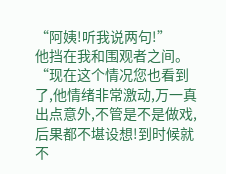“阿姨!听我说两句!”
他挡在我和围观者之间。
“现在这个情况您也看到了,他情绪非常激动,万一真出点意外,不管是不是做戏,后果都不堪设想!到时候就不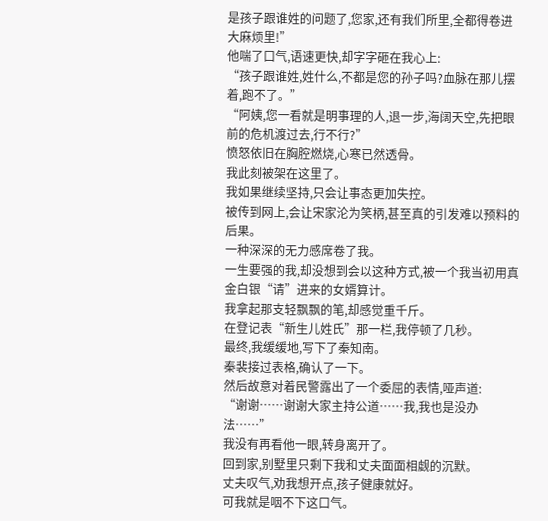是孩子跟谁姓的问题了,您家,还有我们所里,全都得卷进大麻烦里!”
他喘了口气,语速更快,却字字砸在我心上:
“孩子跟谁姓,姓什么,不都是您的孙子吗?血脉在那儿摆着,跑不了。”
“阿姨,您一看就是明事理的人,退一步,海阔天空,先把眼前的危机渡过去,行不行?”
愤怒依旧在胸腔燃烧,心寒已然透骨。
我此刻被架在这里了。
我如果继续坚持,只会让事态更加失控。
被传到网上,会让宋家沦为笑柄,甚至真的引发难以预料的后果。
一种深深的无力感席卷了我。
一生要强的我,却没想到会以这种方式,被一个我当初用真金白银“请”进来的女婿算计。
我拿起那支轻飘飘的笔,却感觉重千斤。
在登记表“新生儿姓氏”那一栏,我停顿了几秒。
最终,我缓缓地,写下了秦知南。
秦裴接过表格,确认了一下。
然后故意对着民警露出了一个委屈的表情,哑声道:
“谢谢……谢谢大家主持公道……我,我也是没办法……”
我没有再看他一眼,转身离开了。
回到家,别墅里只剩下我和丈夫面面相觑的沉默。
丈夫叹气,劝我想开点,孩子健康就好。
可我就是咽不下这口气。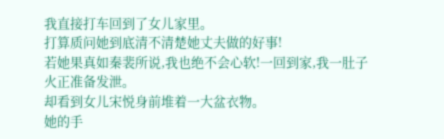我直接打车回到了女儿家里。
打算质问她到底清不清楚她丈夫做的好事!
若她果真如秦裴所说,我也绝不会心软!一回到家,我一肚子火正准备发泄。
却看到女儿宋悦身前堆着一大盆衣物。
她的手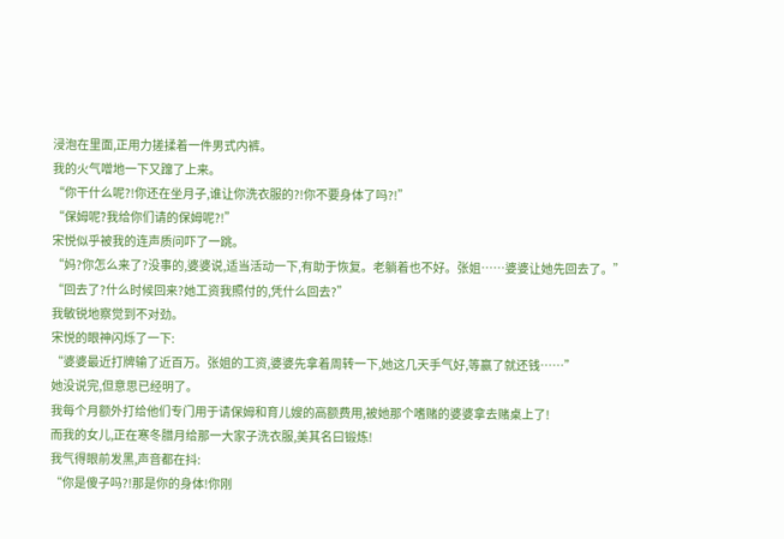浸泡在里面,正用力搓揉着一件男式内裤。
我的火气噌地一下又蹿了上来。
“你干什么呢?!你还在坐月子,谁让你洗衣服的?!你不要身体了吗?!”
“保姆呢?我给你们请的保姆呢?!”
宋悦似乎被我的连声质问吓了一跳。
“妈?你怎么来了?没事的,婆婆说,适当活动一下,有助于恢复。老躺着也不好。张姐……婆婆让她先回去了。”
“回去了?什么时候回来?她工资我照付的,凭什么回去?”
我敏锐地察觉到不对劲。
宋悦的眼神闪烁了一下:
“婆婆最近打牌输了近百万。张姐的工资,婆婆先拿着周转一下,她这几天手气好,等赢了就还钱……”
她没说完,但意思已经明了。
我每个月额外打给他们专门用于请保姆和育儿嫂的高额费用,被她那个嗜赌的婆婆拿去赌桌上了!
而我的女儿,正在寒冬腊月给那一大家子洗衣服,美其名曰锻炼!
我气得眼前发黑,声音都在抖:
“你是傻子吗?!那是你的身体!你刚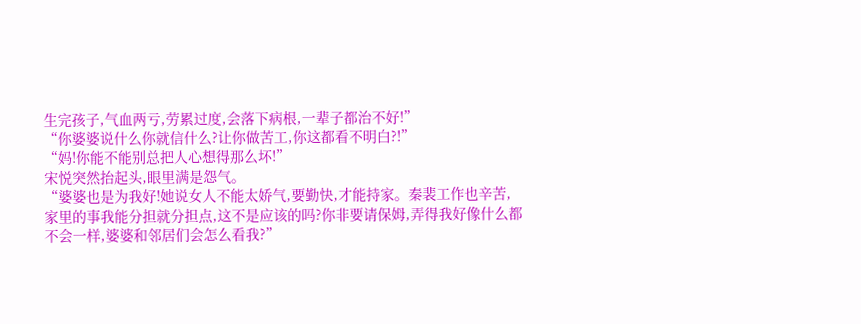生完孩子,气血两亏,劳累过度,会落下病根,一辈子都治不好!”
“你婆婆说什么你就信什么?让你做苦工,你这都看不明白?!”
“妈!你能不能别总把人心想得那么坏!”
宋悦突然抬起头,眼里满是怨气。
“婆婆也是为我好!她说女人不能太娇气,要勤快,才能持家。秦裴工作也辛苦,家里的事我能分担就分担点,这不是应该的吗?你非要请保姆,弄得我好像什么都不会一样,婆婆和邻居们会怎么看我?”